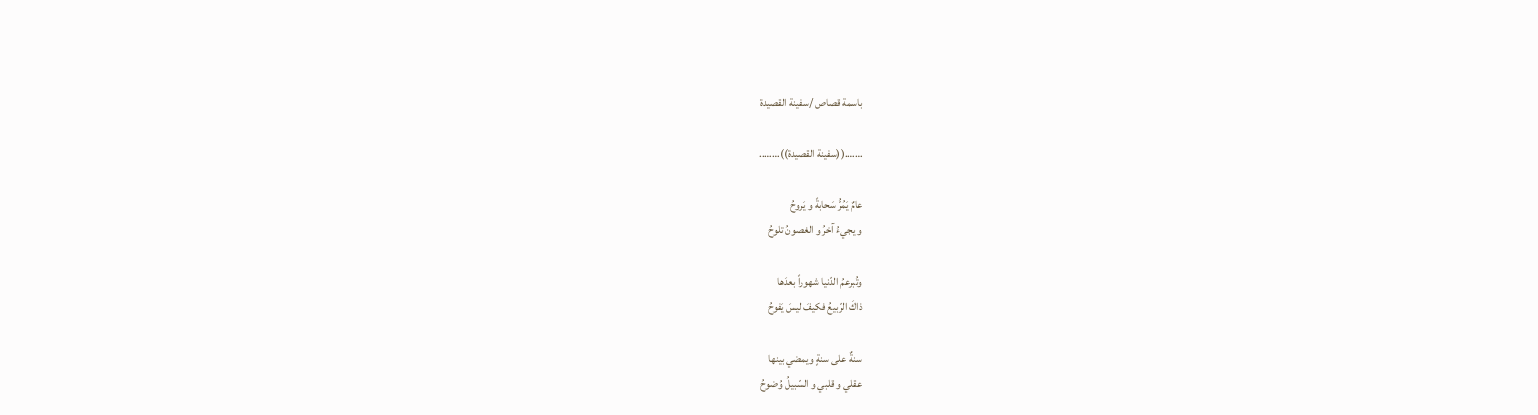باسمة قصاص /سفينة القصيدة

…….((سفينة القصيدة))……..

عامٌ يَمُرُّ سَحابةً و يَروحُ
و يجيءُ آخرُ و الغصونُ تلوحُ

وتُبرعمُ الدّنيا شهوراً بعدَها
ذاكَ الرّبيعُ فكيفَ ليسَ يَفوحُ

سنةٌ على سنةٍ ويمضي بينها
عقلي و قلبي و السّبيلُ وُضوحُ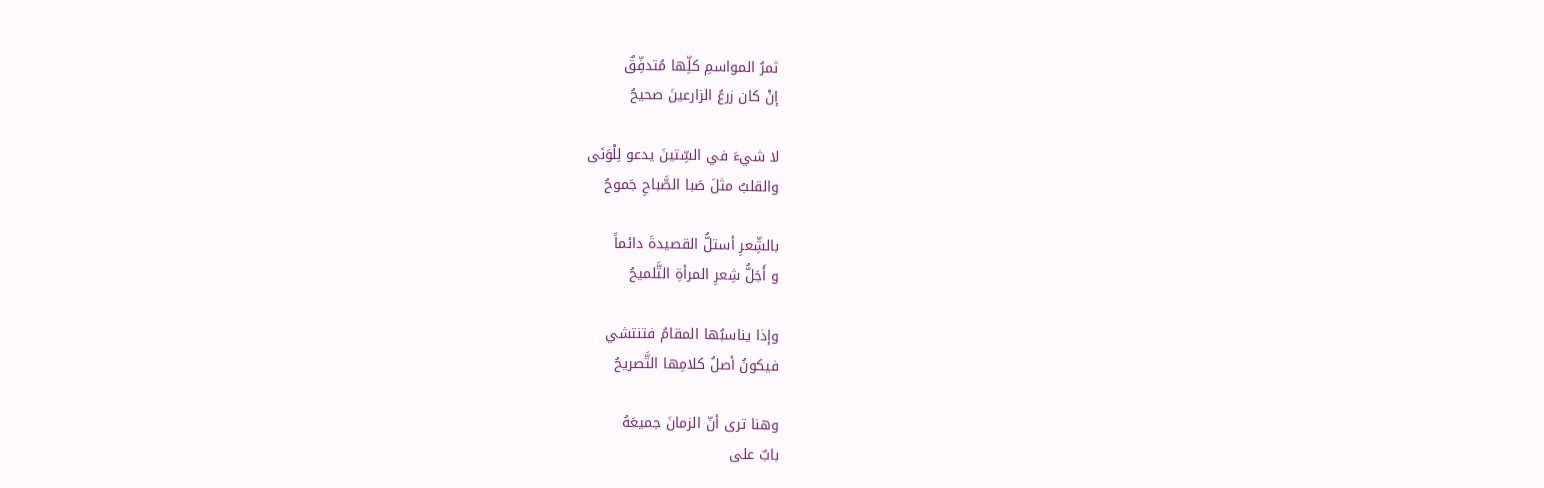ثمرُ المواسمِ كلِّها مُتدفِّقٌ
إنْ كان زرعُ الزارعينَ صحيحُ

لا شيءَ في السِّتينَ يدعو لِلْوَنَى
والقلبُ مثلَ صَبا الصَّباحِ جَموحُ

بالشِّعرِ أستلُّ القصيدةَ دائماً
و أَجَلُّ شِعرِ المرأةِ التَّلميحُ

وإذا يناسبُها المقامُ فتنتشي
فيكونُ أصلُ كلامِها التَّصريحُ

وهنا ترى أنّ الزمانَ جميعَهُ
بابٌ على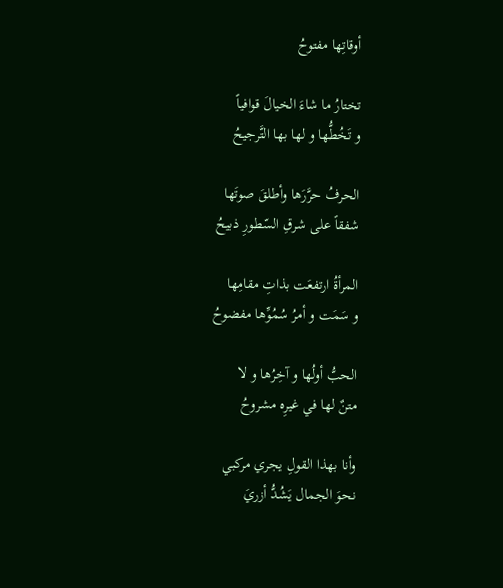أوقاتِها مفتوحُ

تختارُ ما شاءَ الخيالَ قوافياً
و تَخُطُّها و لها بها التَّرجيحُ

الحرفُ حرَّرَها وأطلقَ صوتَها
شفقاً على شرقِ السّطورِ ذبيحُ

المرأةُ ارتفعَت بذاتِ مقامِها
و سَمَت و أمرُ سُمُوِّها مفضوحُ

الحبُّ أولُها و آخِرُها و لا
متنٌ لها في غيرِه مشروحُ

وأنا بهذا القولِ يجري مركبي
نحوَ الجمال يَشُدُّ أزريَ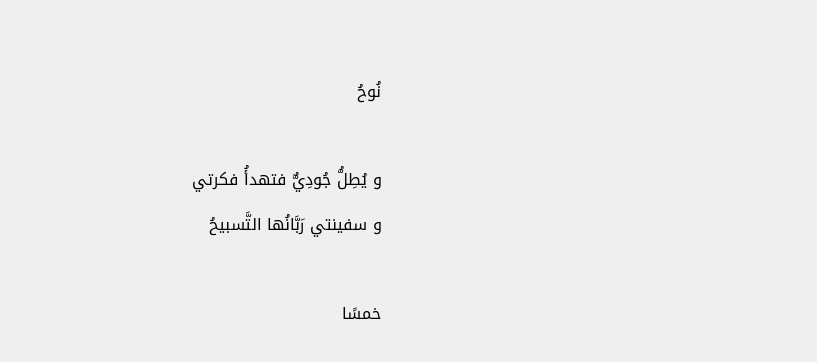نُوحُ

و يُطِلُّ جُودِيٌّ فتهدأُ فكرتي
و سفينتي رَبَّانُها التَّسبيحُ

خمسًا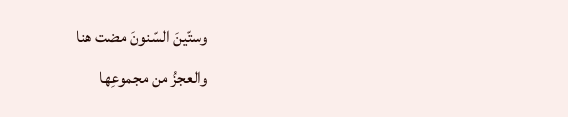وستّينَ السّنونَ مضت هنا
والعجزُ من مجموعِها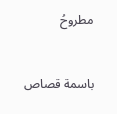مطروحُ


باسمة قصاص